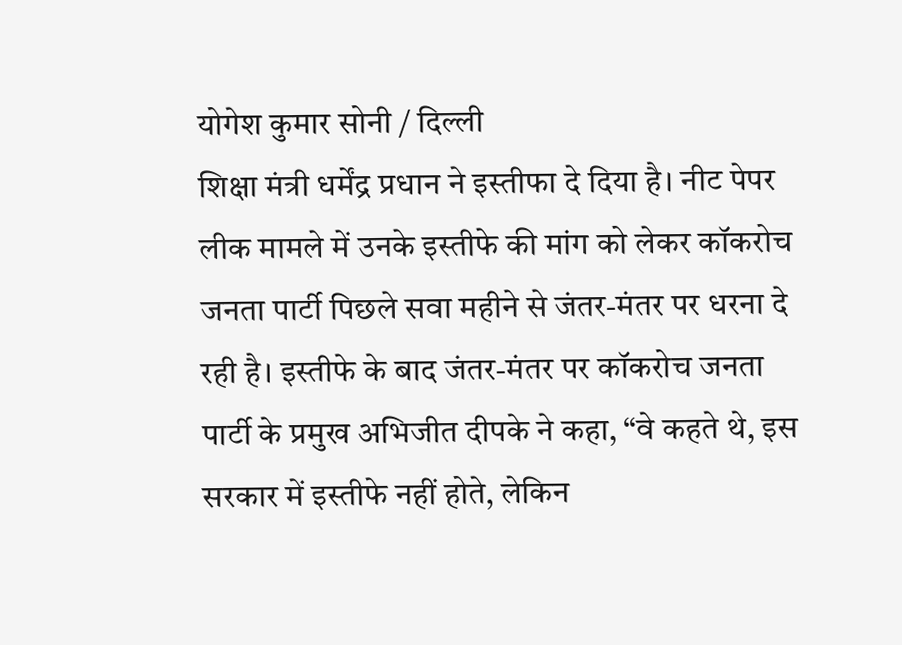योगेश कुमार सोनी / दिल्ली
शिक्षा मंत्री धर्मेंद्र प्रधान ने इस्तीफा दे दिया है। नीट पेपर लीक मामले में उनके इस्तीफे की मांग को लेकर कॉकरोच जनता पार्टी पिछले सवा महीने से जंतर-मंतर पर धरना दे रही है। इस्तीफे के बाद जंतर-मंतर पर कॉकरोच जनता पार्टी के प्रमुख अभिजीत दीपके ने कहा, “वे कहते थे, इस सरकार में इस्तीफे नहीं होते, लेकिन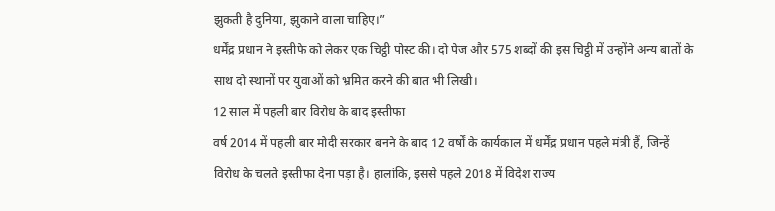झुकती है दुनिया, झुकाने वाला चाहिए।”
धर्मेंद्र प्रधान ने इस्तीफे को लेकर एक चिट्ठी पोस्ट की। दो पेज और 575 शब्दों की इस चिट्ठी में उन्होंने अन्य बातों के साथ दो स्थानों पर युवाओं को भ्रमित करने की बात भी लिखी।
12 साल में पहली बार विरोध के बाद इस्तीफा
वर्ष 2014 में पहली बार मोदी सरकार बनने के बाद 12 वर्षों के कार्यकाल में धर्मेंद्र प्रधान पहले मंत्री हैं, जिन्हें विरोध के चलते इस्तीफा देना पड़ा है। हालांकि, इससे पहले 2018 में विदेश राज्य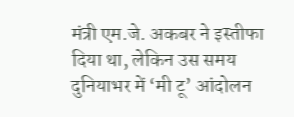मंत्री एम.जे. अकबर ने इस्तीफा दिया था, लेकिन उस समय दुनियाभर में ‘मी टू’ आंदोलन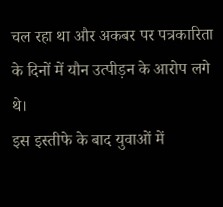चल रहा था और अकबर पर पत्रकारिता के दिनों में यौन उत्पीड़न के आरोप लगे थे।
इस इस्तीफे के बाद युवाओं में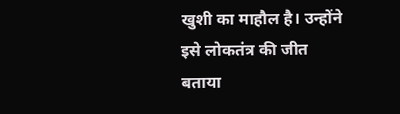खुशी का माहौल है। उन्होंने इसे लोकतंत्र की जीत बताया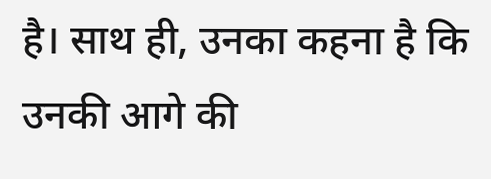है। साथ ही, उनका कहना है कि उनकी आगे की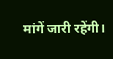मांगें जारी रहेंगी।